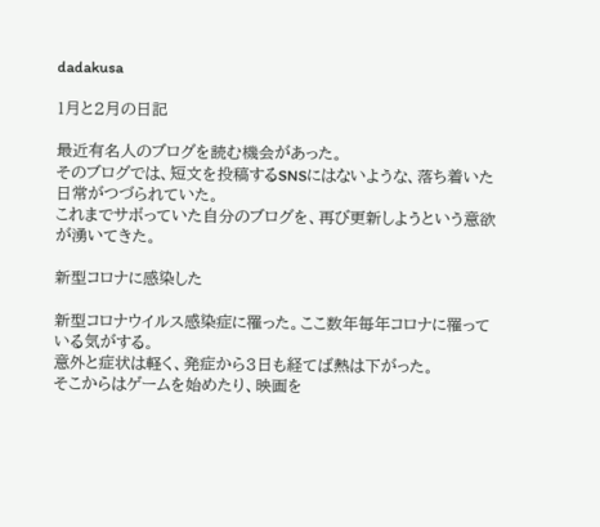dadakusa

1月と2月の日記

最近有名人のブログを読む機会があった。
そのブログでは、短文を投稿するSNSにはないような、落ち着いた日常がつづられていた。
これまでサボっていた自分のブログを、再び更新しようという意欲が湧いてきた。

新型コロナに感染した

新型コロナウイルス感染症に罹った。ここ数年毎年コロナに罹っている気がする。
意外と症状は軽く、発症から3日も経てば熱は下がった。
そこからはゲームを始めたり、映画を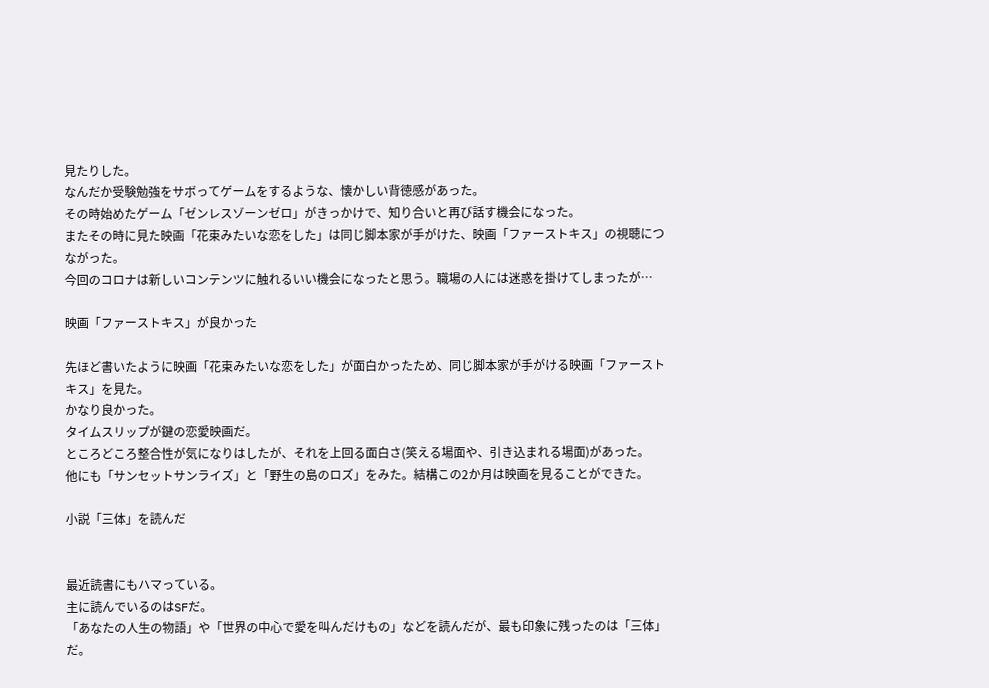見たりした。
なんだか受験勉強をサボってゲームをするような、懐かしい背徳感があった。
その時始めたゲーム「ゼンレスゾーンゼロ」がきっかけで、知り合いと再び話す機会になった。
またその時に見た映画「花束みたいな恋をした」は同じ脚本家が手がけた、映画「ファーストキス」の視聴につながった。
今回のコロナは新しいコンテンツに触れるいい機会になったと思う。職場の人には迷惑を掛けてしまったが…

映画「ファーストキス」が良かった

先ほど書いたように映画「花束みたいな恋をした」が面白かったため、同じ脚本家が手がける映画「ファーストキス」を見た。
かなり良かった。
タイムスリップが鍵の恋愛映画だ。
ところどころ整合性が気になりはしたが、それを上回る面白さ(笑える場面や、引き込まれる場面)があった。
他にも「サンセットサンライズ」と「野生の島のロズ」をみた。結構この2か月は映画を見ることができた。

小説「三体」を読んだ


最近読書にもハマっている。
主に読んでいるのはSFだ。
「あなたの人生の物語」や「世界の中心で愛を叫んだけもの」などを読んだが、最も印象に残ったのは「三体」だ。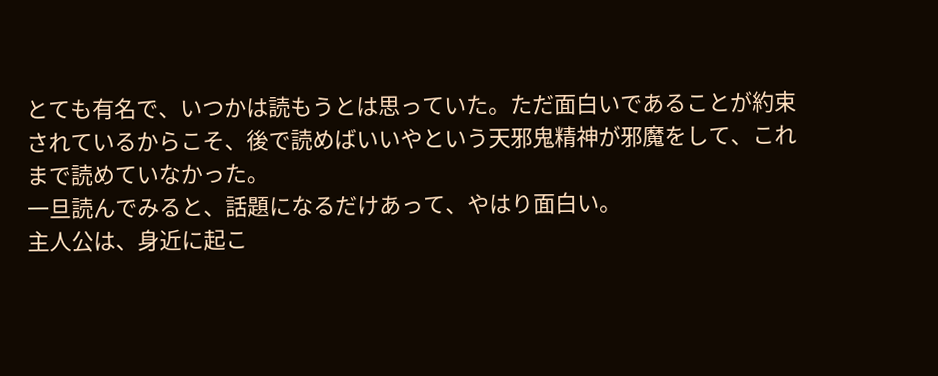とても有名で、いつかは読もうとは思っていた。ただ面白いであることが約束されているからこそ、後で読めばいいやという天邪鬼精神が邪魔をして、これまで読めていなかった。
一旦読んでみると、話題になるだけあって、やはり面白い。
主人公は、身近に起こ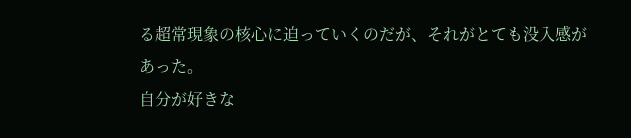る超常現象の核心に迫っていくのだが、それがとても没入感があった。
自分が好きな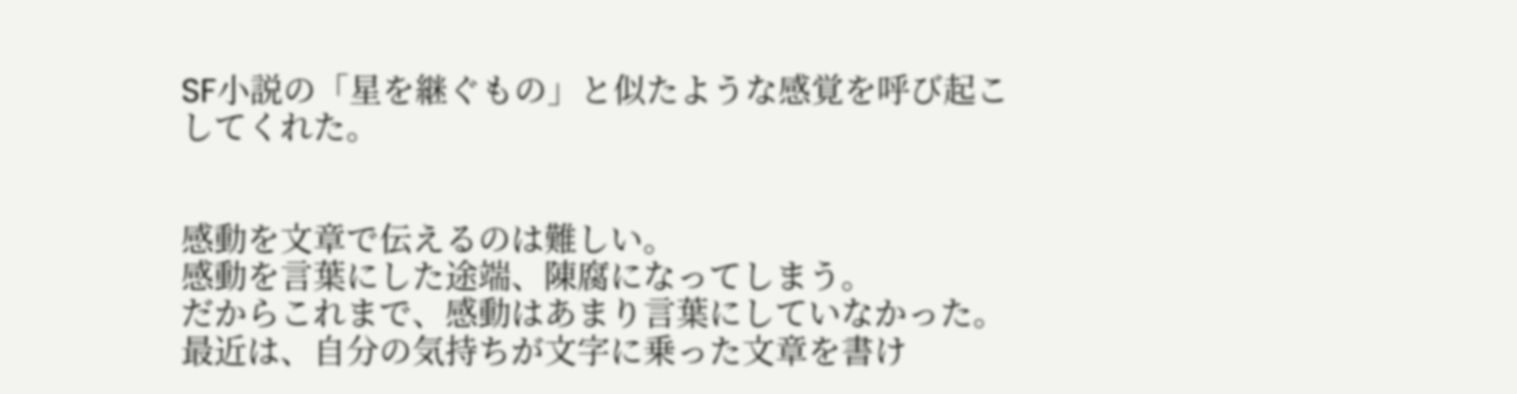SF小説の「星を継ぐもの」と似たような感覚を呼び起こしてくれた。


感動を文章で伝えるのは難しい。
感動を言葉にした途端、陳腐になってしまう。
だからこれまで、感動はあまり言葉にしていなかった。
最近は、自分の気持ちが文字に乗った文章を書け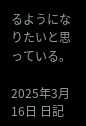るようになりたいと思っている。

2025年3月16日 日記